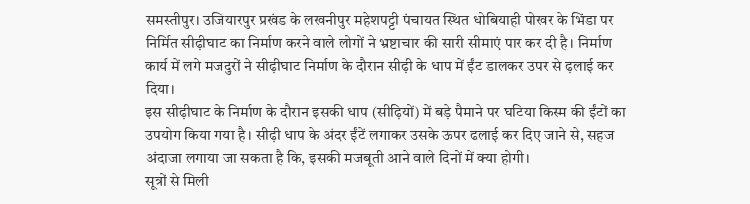समस्तीपुर। उजियारपुर प्रखंड के लखनीपुर महेशपट्टी पंचायत स्थित धोबियाही पोखर के भिंडा पर निर्मित सीढ़ीघाट का निर्माण करने वाले लोगों ने भ्रष्टाचार की सारी सीमाएं पार कर दी है। निर्माण कार्य में लगे मजदुरों ने सीढ़ीघाट निर्माण के दौरान सीढ़ी के धाप में ईंट डालकर उपर से ढ़लाई कर दिया।
इस सीढ़ीघाट के निर्माण के दौरान इसकी धाप (सीढ़ियों) में बड़े पैमाने पर घटिया किस्म की ईंटों का उपयोग किया गया है। सीढ़ी धाप के अंदर ईंटें लगाकर उसके ऊपर ढलाई कर दिए जाने से, सहज अंदाजा लगाया जा सकता है कि, इसकी मजबूती आने वाले दिनों में क्या होगी।
सूत्रों से मिली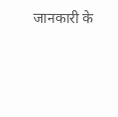जानकारी के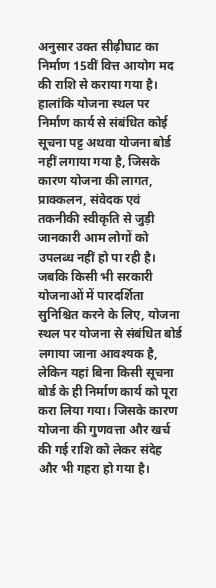अनुसार उक्त सीढ़ीघाट का निर्माण 15वीं वित्त आयोग मद की राशि से कराया गया है। हालांकि योजना स्थल पर निर्माण कार्य से संबंधित कोई सूचना पट्ट अथवा योजना बोर्ड नहीं लगाया गया है, जिसके कारण योजना की लागत, प्राक्कलन, संवेदक एवं तकनीकी स्वीकृति से जुड़ी जानकारी आम लोगों को उपलब्ध नहीं हो पा रही है।
जबकि किसी भी सरकारी योजनाओं में पारदर्शिता सुनिश्चित करने के लिए, योजना स्थल पर योजना से संबंधित बोर्ड लगाया जाना आवश्यक है, लेकिन यहां बिना किसी सूचना बोर्ड के ही निर्माण कार्य को पूरा करा लिया गया। जिसके कारण योजना की गुणवत्ता और खर्च की गई राशि को लेकर संदेह और भी गहरा हो गया है।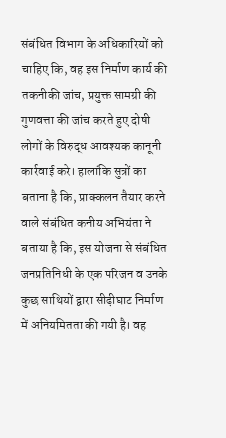संबंधित विभाग के अधिकारियों को चाहिए कि, वह इस निर्माण कार्य की तकनीकी जांच, प्रयुक्त सामग्री की गुणवत्ता की जांच करते हुए दोषी लोगों के विरुद्ध आवश्यक कानूनी कार्रवाई करे। हालांकि सुत्रों का बताना है कि, प्राक्कलन तैयार करने वाले संबंधित कनीय अभियंता ने बताया है कि, इस योजना से संबंधित जनप्रतिनिधी के एक परिजन व उनके कुछ साथियों द्वारा सीढ़ीघाट निर्माण में अनियमितता की गयी है। वह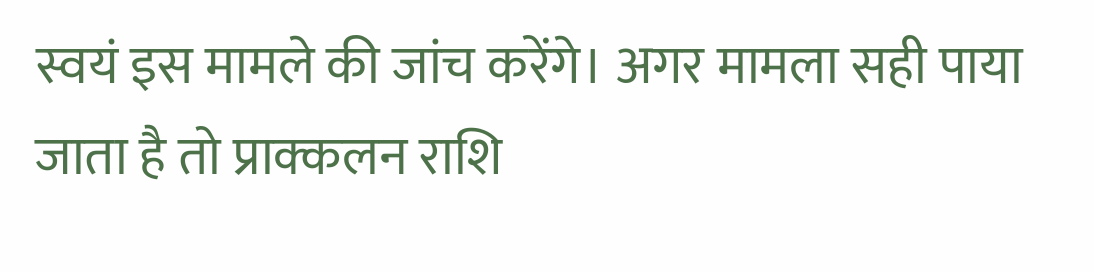स्वयं इस मामले की जांच करेंगे। अगर मामला सही पाया जाता है तो प्राक्कलन राशि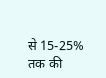से 15-25% तक की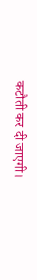कटौती कर दी जाएगी।